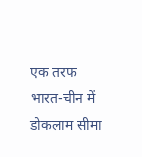एक तरफ भारत-चीन में डोकलाम सीमा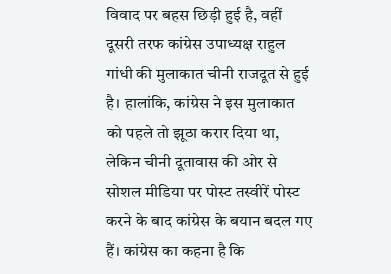विवाद पर बहस छिड़ी हुई है, वहीं दूसरी तरफ कांग्रेस उपाध्यक्ष राहुल गांधी की मुलाकात चीनी राजदूत से हुई है। हालांकि, कांग्रेस ने इस मुलाकात को पहले तो झूठा करार दिया था, लेकिन चीनी दूतावास की ओर से सोशल मीडिया पर पोस्ट तस्वीरें पोस्ट करने के बाद कांग्रेस के बयान बदल गए हैं। कांग्रेस का कहना है कि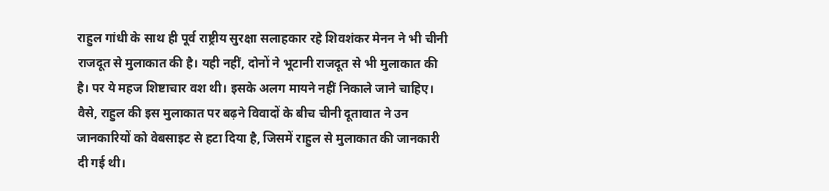राहुल गांधी के साथ ही पूर्व राष्ट्रीय सुरक्षा सलाहकार रहे शिवशंकर मेनन ने भी चीनी राजदूत से मुलाकात की है। यही नहीं, दोनों ने भूटानी राजदूत से भी मुलाकात की है। पर ये महज शिष्टाचार वश थी। इसके अलग मायने नहीं निकाले जाने चाहिए। वैसे, राहुल की इस मुलाकात पर बढ़ने विवादों के बीच चीनी दूतावात ने उन जानकारियों को वेबसाइट से हटा दिया है, जिसमें राहुल से मुलाकात की जानकारी दी गई थी।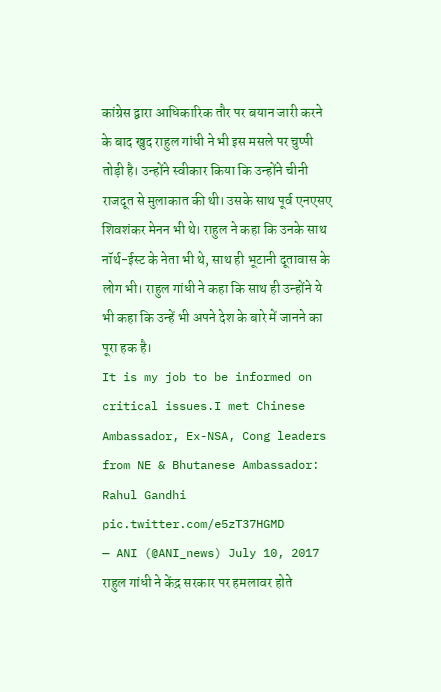कांग्रेस द्वारा आधिकारिक तौर पर बयान जारी करने के बाद खुद राहुल गांधी ने भी इस मसले पर चुप्पी तोड़ी है। उन्होंने स्वीकार किया कि उन्होंने चीनी राजदूत से मुलाकात की थी। उसके साथ पूर्व एनएसए शिवशंकर मेनन भी थे। राहुल ने कहा कि उनके साथ नॉर्थ-ईस्ट के नेता भी थे, साथ ही भूटानी दूतावास के लोग भी। राहुल गांधी ने कहा कि साथ ही उन्होंने ये भी कहा कि उन्हें भी अपने देश के बारे में जानने का पूरा हक है।
It is my job to be informed on critical issues.I met Chinese Ambassador, Ex-NSA, Cong leaders from NE & Bhutanese Ambassador: Rahul Gandhi pic.twitter.com/e5zT37HGMD
— ANI (@ANI_news) July 10, 2017
राहुल गांधी ने केंद्र सरकार पर हमलावर होते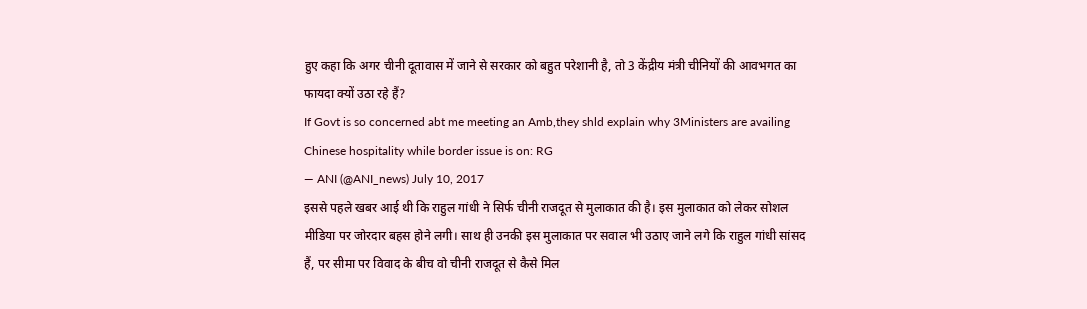हुए कहा कि अगर चीनी दूतावास में जाने से सरकार को बहुत परेशानी है, तो 3 केंद्रीय मंत्री चीनियों की आवभगत का फायदा क्यों उठा रहे हैं?
If Govt is so concerned abt me meeting an Amb,they shld explain why 3Ministers are availing Chinese hospitality while border issue is on: RG
— ANI (@ANI_news) July 10, 2017
इससे पहले खबर आई थी कि राहुल गांधी ने सिर्फ चीनी राजदूत से मुलाकात की है। इस मुलाकात को लेकर सोशल मीडिया पर जोरदार बहस होने लगी। साथ ही उनकी इस मुलाकात पर सवाल भी उठाए जाने लगे कि राहुल गांधी सांसद हैं, पर सीमा पर विवाद के बीच वो चीनी राजदूत से कैसे मिल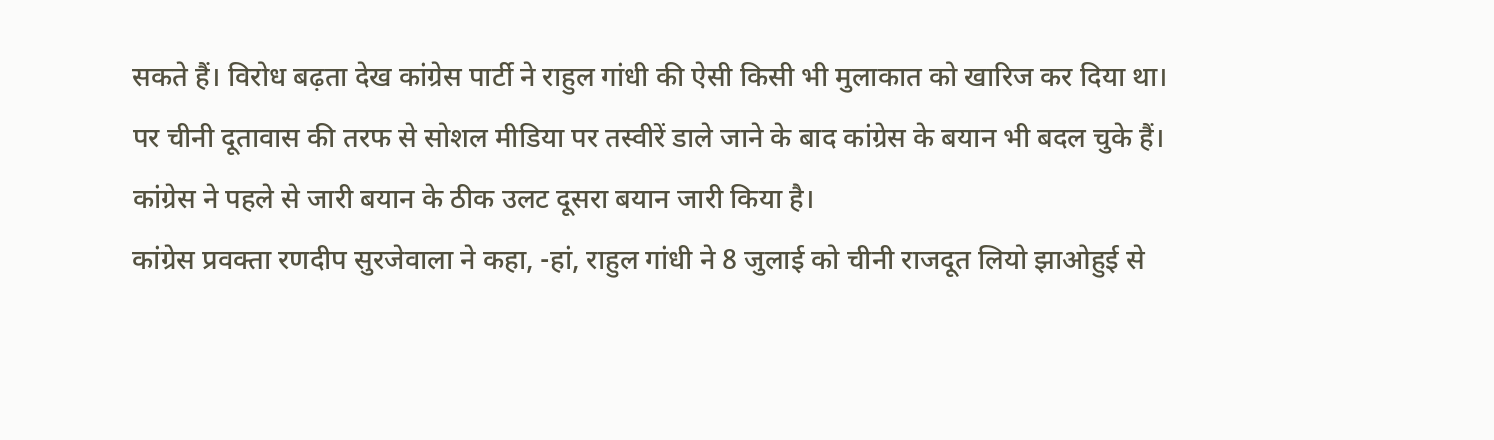सकते हैं। विरोध बढ़ता देख कांग्रेस पार्टी ने राहुल गांधी की ऐसी किसी भी मुलाकात को खारिज कर दिया था। पर चीनी दूतावास की तरफ से सोशल मीडिया पर तस्वीरें डाले जाने के बाद कांग्रेस के बयान भी बदल चुके हैं। कांग्रेस ने पहले से जारी बयान के ठीक उलट दूसरा बयान जारी किया है।
कांग्रेस प्रवक्ता रणदीप सुरजेवाला ने कहा, -हां, राहुल गांधी ने 8 जुलाई को चीनी राजदूत लियो झाओहुई से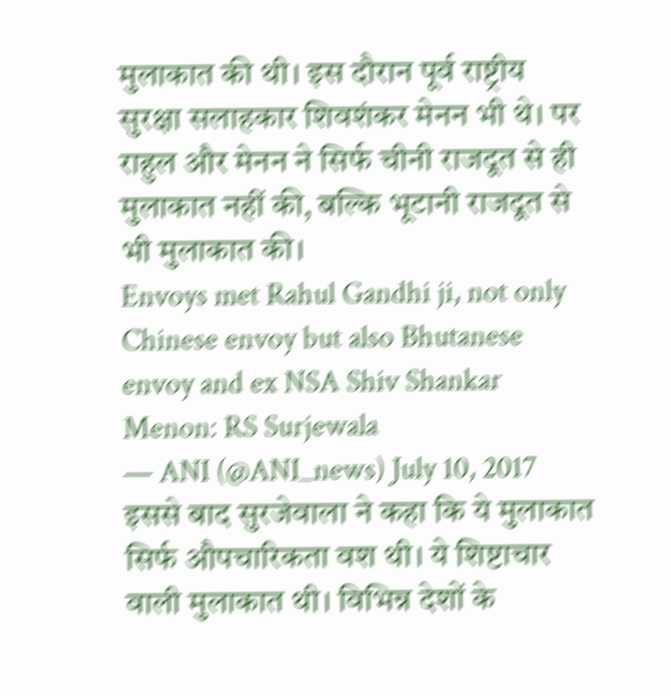मुलाकात की थी। इस दौरान पूर्व राष्ट्रीय सुरक्षा सलाहकार शिवशंकर मेनन भी थे। पर राहुल और मेनन ने सिर्फ चीनी राजदूत से ही मुलाकात नहीं की, बल्कि भूटानी राजदूत से भी मुलाकात की।
Envoys met Rahul Gandhi ji, not only Chinese envoy but also Bhutanese envoy and ex NSA Shiv Shankar Menon: RS Surjewala
— ANI (@ANI_news) July 10, 2017
इससे बाद सुरजेवाला ने कहा कि ये मुलाकात सिर्फ औपचारिकता वश थी। ये शिष्टाचार वाली मुलाकात थी। विभिन्न देशों के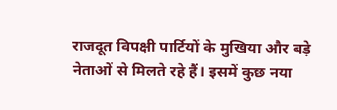राजदूत विपक्षी पार्टियों के मुखिया और बड़े नेताओं से मिलते रहे हैं। इसमें कुछ नया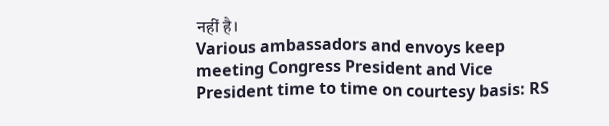नहीं है।
Various ambassadors and envoys keep meeting Congress President and Vice President time to time on courtesy basis: RS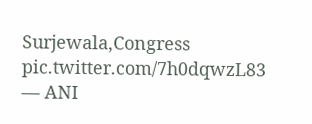Surjewala,Congress pic.twitter.com/7h0dqwzL83
— ANI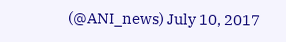(@ANI_news) July 10, 2017